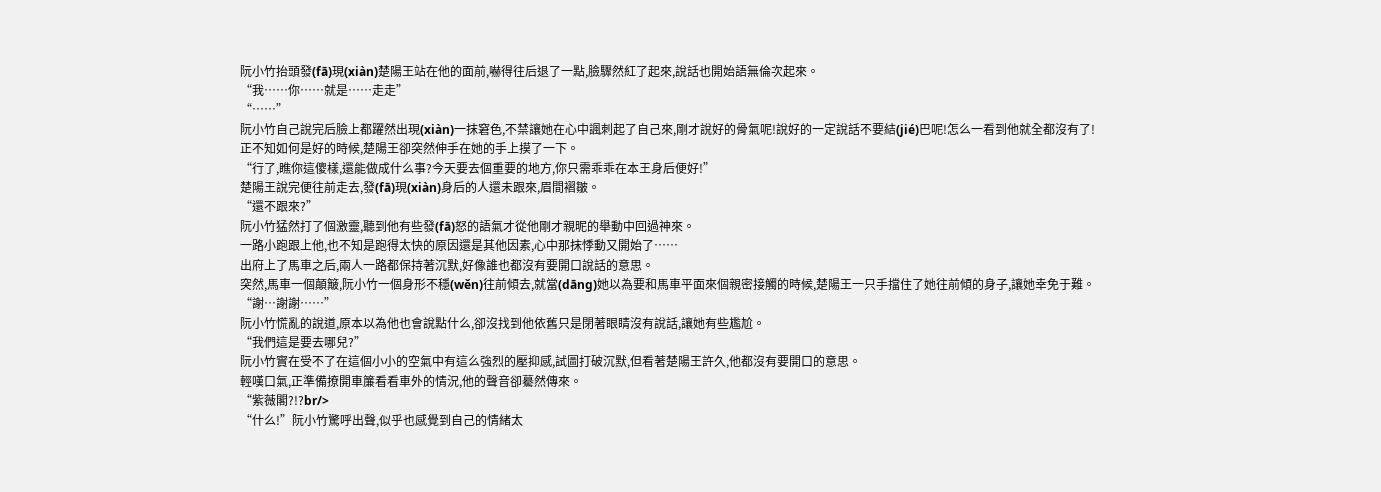阮小竹抬頭發(fā)現(xiàn)楚陽王站在他的面前,嚇得往后退了一點,臉驟然紅了起來,說話也開始語無倫次起來。
“我……你……就是……走走”
“……”
阮小竹自己說完后臉上都躍然出現(xiàn)一抹窘色,不禁讓她在心中諷刺起了自己來,剛才說好的骨氣呢!說好的一定說話不要結(jié)巴呢!怎么一看到他就全都沒有了!
正不知如何是好的時候,楚陽王卻突然伸手在她的手上摸了一下。
“行了,瞧你這傻樣,還能做成什么事?今天要去個重要的地方,你只需乖乖在本王身后便好!”
楚陽王說完便往前走去,發(fā)現(xiàn)身后的人還未跟來,眉間褶皺。
“還不跟來?”
阮小竹猛然打了個激靈,聽到他有些發(fā)怒的語氣才從他剛才親昵的舉動中回過神來。
一路小跑跟上他,也不知是跑得太快的原因還是其他因素,心中那抹悸動又開始了……
出府上了馬車之后,兩人一路都保持著沉默,好像誰也都沒有要開口說話的意思。
突然,馬車一個顛簸,阮小竹一個身形不穩(wěn)往前傾去,就當(dāng)她以為要和馬車平面來個親密接觸的時候,楚陽王一只手擋住了她往前傾的身子,讓她幸免于難。
“謝…謝謝……”
阮小竹慌亂的說道,原本以為他也會說點什么,卻沒找到他依舊只是閉著眼睛沒有說話,讓她有些尷尬。
“我們這是要去哪兒?”
阮小竹實在受不了在這個小小的空氣中有這么強烈的壓抑感,試圖打破沉默,但看著楚陽王許久,他都沒有要開口的意思。
輕嘆口氣,正準備撩開車簾看看車外的情況,他的聲音卻驀然傳來。
“紫薇閣?!?br/>
“什么!”阮小竹驚呼出聲,似乎也感覺到自己的情緒太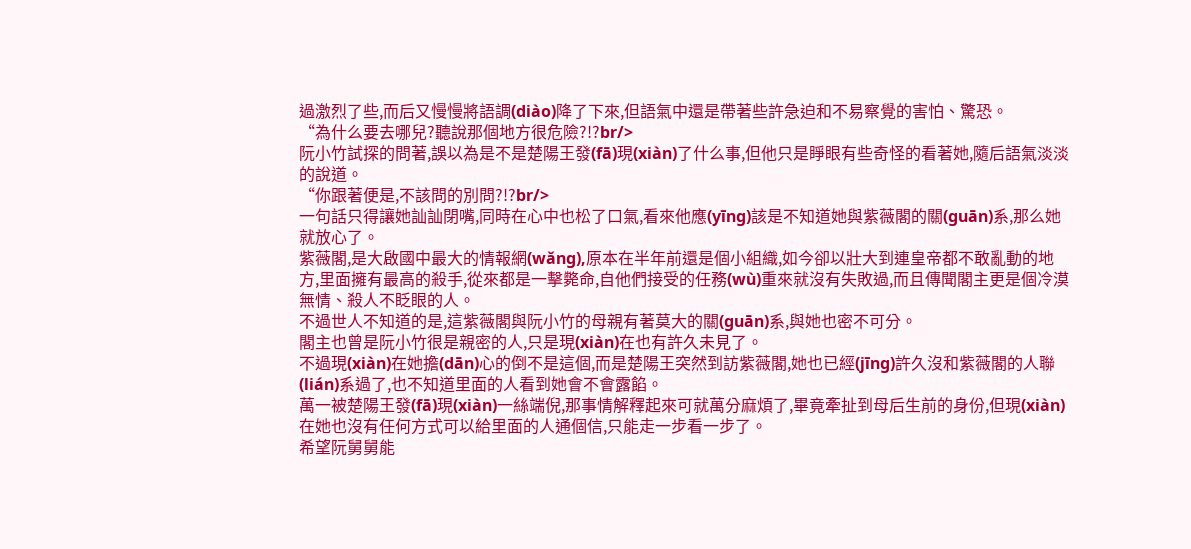過激烈了些,而后又慢慢將語調(diào)降了下來,但語氣中還是帶著些許急迫和不易察覺的害怕、驚恐。
“為什么要去哪兒?聽說那個地方很危險?!?br/>
阮小竹試探的問著,誤以為是不是楚陽王發(fā)現(xiàn)了什么事,但他只是睜眼有些奇怪的看著她,隨后語氣淡淡的說道。
“你跟著便是,不該問的別問?!?br/>
一句話只得讓她訕訕閉嘴,同時在心中也松了口氣,看來他應(yīng)該是不知道她與紫薇閣的關(guān)系,那么她就放心了。
紫薇閣,是大啟國中最大的情報網(wǎng),原本在半年前還是個小組織,如今卻以壯大到連皇帝都不敢亂動的地方,里面擁有最高的殺手,從來都是一擊斃命,自他們接受的任務(wù)重來就沒有失敗過,而且傳聞閣主更是個冷漠無情、殺人不眨眼的人。
不過世人不知道的是,這紫薇閣與阮小竹的母親有著莫大的關(guān)系,與她也密不可分。
閣主也曾是阮小竹很是親密的人,只是現(xiàn)在也有許久未見了。
不過現(xiàn)在她擔(dān)心的倒不是這個,而是楚陽王突然到訪紫薇閣,她也已經(jīng)許久沒和紫薇閣的人聯(lián)系過了,也不知道里面的人看到她會不會露餡。
萬一被楚陽王發(fā)現(xiàn)一絲端倪,那事情解釋起來可就萬分麻煩了,畢竟牽扯到母后生前的身份,但現(xiàn)在她也沒有任何方式可以給里面的人通個信,只能走一步看一步了。
希望阮舅舅能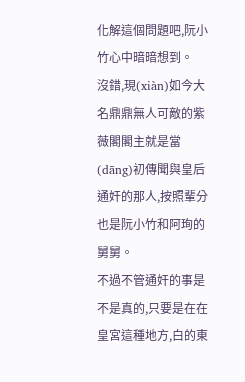化解這個問題吧,阮小竹心中暗暗想到。
沒錯,現(xiàn)如今大名鼎鼎無人可敵的紫薇閣閣主就是當(dāng)初傳聞與皇后通奸的那人,按照輩分也是阮小竹和阿珣的舅舅。
不過不管通奸的事是不是真的,只要是在在皇宮這種地方,白的東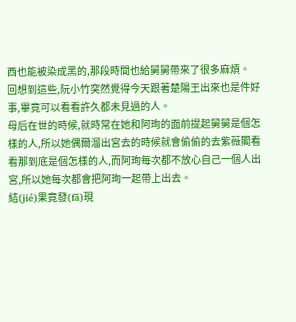西也能被染成黑的,那段時間也給舅舅帶來了很多麻煩。
回想到這些,阮小竹突然覺得今天跟著楚陽王出來也是件好事,畢竟可以看看許久都未見過的人。
母后在世的時候,就時常在她和阿珣的面前提起舅舅是個怎樣的人,所以她偶爾溜出宮去的時候就會偷偷的去紫薇閣看看那到底是個怎樣的人,而阿珣每次都不放心自己一個人出宮,所以她每次都會把阿珣一起帶上出去。
結(jié)果竟發(fā)現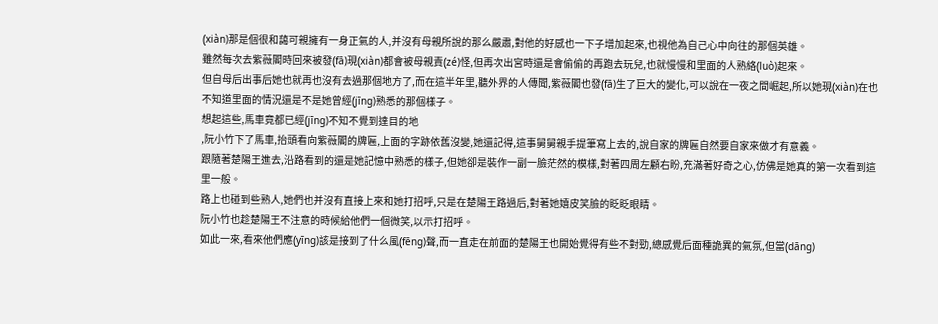(xiàn)那是個很和藹可親擁有一身正氣的人,并沒有母親所說的那么嚴肅,對他的好感也一下子增加起來,也視他為自己心中向往的那個英雄。
雖然每次去紫薇閣時回來被發(fā)現(xiàn)都會被母親責(zé)怪,但再次出宮時還是會偷偷的再跑去玩兒,也就慢慢和里面的人熟絡(luò)起來。
但自母后出事后她也就再也沒有去過那個地方了,而在這半年里,聽外界的人傳聞,紫薇閣也發(fā)生了巨大的變化,可以說在一夜之間崛起,所以她現(xiàn)在也不知道里面的情況還是不是她曾經(jīng)熟悉的那個樣子。
想起這些,馬車竟都已經(jīng)不知不覺到達目的地
,阮小竹下了馬車,抬頭看向紫薇閣的牌匾,上面的字跡依舊沒變,她還記得,這事舅舅親手提筆寫上去的,說自家的牌匾自然要自家來做才有意義。
跟隨著楚陽王進去,沿路看到的還是她記憶中熟悉的樣子,但她卻是裝作一副一臉茫然的模樣,對著四周左顧右盼,充滿著好奇之心,仿佛是她真的第一次看到這里一般。
路上也碰到些熟人,她們也并沒有直接上來和她打招呼,只是在楚陽王路過后,對著她嬉皮笑臉的眨眨眼睛。
阮小竹也趁楚陽王不注意的時候給他們一個微笑,以示打招呼。
如此一來,看來他們應(yīng)該是接到了什么風(fēng)聲,而一直走在前面的楚陽王也開始覺得有些不對勁,總感覺后面種詭異的氣氛,但當(dāng)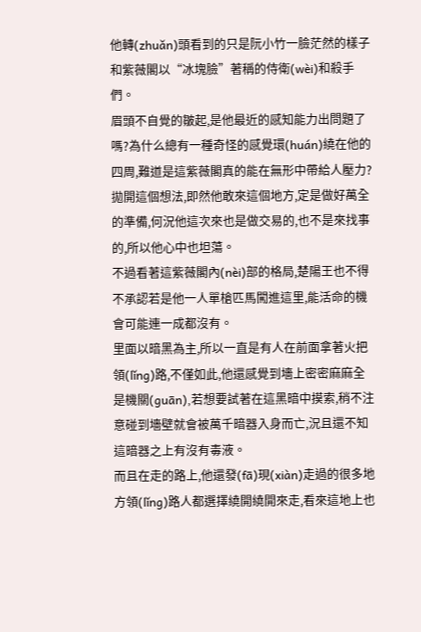他轉(zhuǎn)頭看到的只是阮小竹一臉茫然的樣子和紫薇閣以“冰塊臉”著稱的侍衛(wèi)和殺手們。
眉頭不自覺的皺起,是他最近的感知能力出問題了嗎?為什么總有一種奇怪的感覺環(huán)繞在他的四周,難道是這紫薇閣真的能在無形中帶給人壓力?
拋開這個想法,即然他敢來這個地方,定是做好萬全的準備,何況他這次來也是做交易的,也不是來找事的,所以他心中也坦蕩。
不過看著這紫薇閣內(nèi)部的格局,楚陽王也不得不承認若是他一人單槍匹馬闖進這里,能活命的機會可能連一成都沒有。
里面以暗黑為主,所以一直是有人在前面拿著火把領(lǐng)路,不僅如此,他還感覺到墻上密密麻麻全是機關(guān),若想要試著在這黑暗中摸索,稍不注意碰到墻壁就會被萬千暗器入身而亡,況且還不知這暗器之上有沒有毒液。
而且在走的路上,他還發(fā)現(xiàn)走過的很多地方領(lǐng)路人都選擇繞開繞開來走,看來這地上也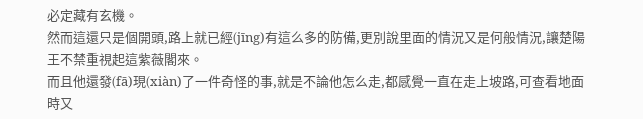必定藏有玄機。
然而這還只是個開頭,路上就已經(jīng)有這么多的防備,更別說里面的情況又是何般情況,讓楚陽王不禁重視起這紫薇閣來。
而且他還發(fā)現(xiàn)了一件奇怪的事,就是不論他怎么走,都感覺一直在走上坡路,可查看地面時又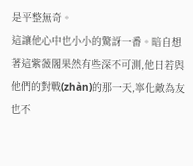是平整無奇。
這讓他心中也小小的驚訝一番。暗自想著這紫薇閣果然有些深不可測,他日若與他們的對戰(zhàn)的那一天,寧化敵為友也不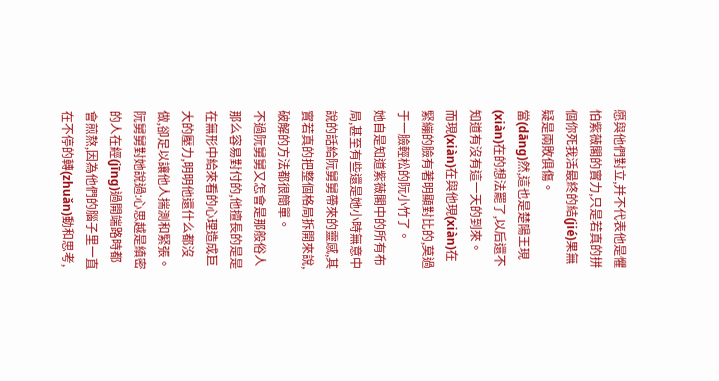愿與他們對立,并不代表他是懼怕紫薇閣的實力,只是若真的拼個你死我活最終的結(jié)果無疑是兩敗俱傷。
當(dāng)然,這也是楚陽王現(xiàn)在的想法罷了,以后還不知道有沒有這一天的到來。
而現(xiàn)在與他現(xiàn)在緊繃的臉有著明顯對比的,莫過于一臉輕松的阮小竹了。
她自是知道紫薇閣中的所有布局,甚至有些還是她小時無意中說的話給阮舅舅帶來的靈感,其實若真的把整個格局拆開來說,破解的方法都很簡單。
不過阮舅舅又怎會是那般俗人那么容易對付的,他擅長的是是在無形中給來看的心理造成巨大的壓力,明明他還什么都沒做,卻足以讓他人揣測和緊張。
阮舅舅對她說過:心思越是縝密的人在經(jīng)過開端路時都會煎熬,因為他們的腦子里一直在不停的轉(zhuǎn)動和思考,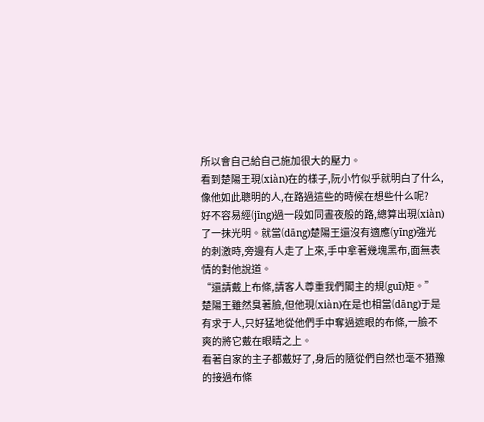所以會自己給自己施加很大的壓力。
看到楚陽王現(xiàn)在的樣子,阮小竹似乎就明白了什么,像他如此聰明的人,在路過這些的時候在想些什么呢?
好不容易經(jīng)過一段如同晝夜般的路,總算出現(xiàn)了一抹光明。就當(dāng)楚陽王還沒有適應(yīng)強光的刺激時,旁邊有人走了上來,手中拿著幾塊黑布,面無表情的對他說道。
“還請戴上布條,請客人尊重我們閣主的規(guī)矩。”
楚陽王雖然臭著臉,但他現(xiàn)在是也相當(dāng)于是有求于人,只好猛地從他們手中奪過遮眼的布條,一臉不爽的將它戴在眼睛之上。
看著自家的主子都戴好了,身后的隨從們自然也毫不猶豫的接過布條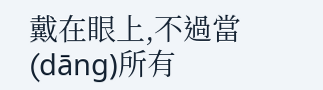戴在眼上,不過當(dāng)所有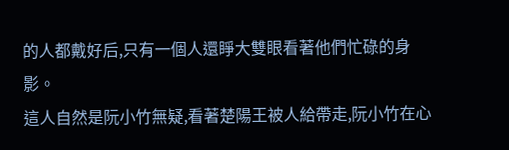的人都戴好后,只有一個人還睜大雙眼看著他們忙碌的身影。
這人自然是阮小竹無疑,看著楚陽王被人給帶走,阮小竹在心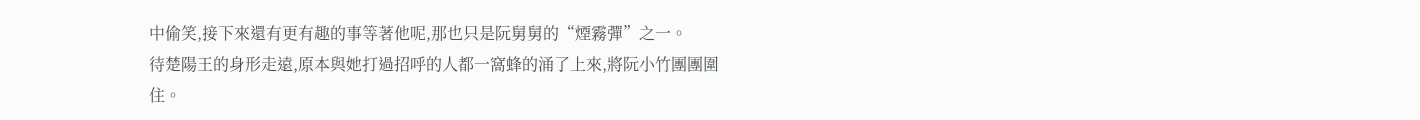中偷笑,接下來還有更有趣的事等著他呢,那也只是阮舅舅的“煙霧彈”之一。
待楚陽王的身形走遠,原本與她打過招呼的人都一窩蜂的涌了上來,將阮小竹團團圍住。